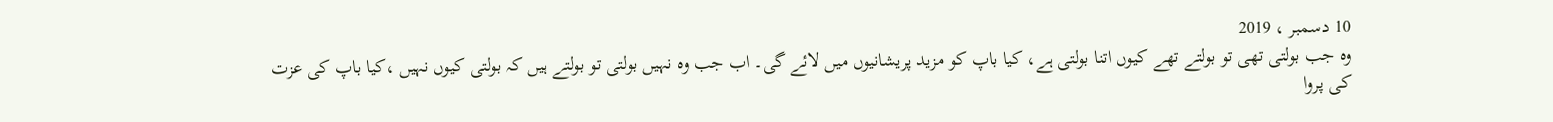10 دسمبر ، 2019
وہ جب بولتی تھی تو بولتے تھے کیوں اتنا بولتی ہے، کیا باپ کو مزید پریشانیوں میں لائے گی۔ اب جب وہ نہیں بولتی تو بولتے ہیں کہ بولتی کیوں نہیں ،کیا باپ کی عزت کی پروا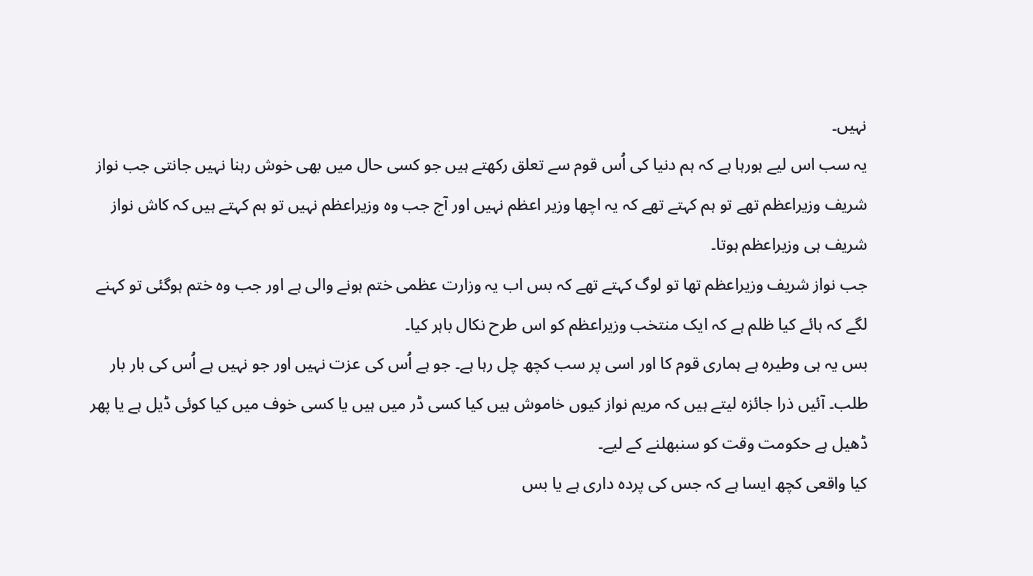نہیں۔
یہ سب اس لیے ہورہا ہے کہ ہم دنیا کی اُس قوم سے تعلق رکھتے ہیں جو کسی حال میں بھی خوش رہنا نہیں جانتی جب نواز شریف وزیراعظم تھے تو ہم کہتے تھے کہ یہ اچھا وزیر اعظم نہیں اور آج جب وہ وزیراعظم نہیں تو ہم کہتے ہیں کہ کاش نواز شریف ہی وزیراعظم ہوتا۔
جب نواز شریف وزیراعظم تھا تو لوگ کہتے تھے کہ بس اب یہ وزارت عظمی ختم ہونے والی ہے اور جب وہ ختم ہوگئی تو کہنے لگے کہ ہائے کیا ظلم ہے کہ ایک منتخب وزیراعظم کو اس طرح نکال باہر کیا۔
بس یہ ہی وطیرہ ہے ہماری قوم کا اور اسی پر سب کچھ چل رہا ہے۔ جو ہے اُس کی عزت نہیں اور جو نہیں ہے اُس کی بار بار طلب۔ آئیں ذرا جائزہ لیتے ہیں کہ مریم نواز کیوں خاموش ہیں کیا کسی ڈر میں ہیں یا کسی خوف میں کیا کوئی ڈیل ہے یا پھر ڈھیل ہے حکومت وقت کو سنبھلنے کے لیے۔
کیا واقعی کچھ ایسا ہے کہ جس کی پردہ داری ہے یا بس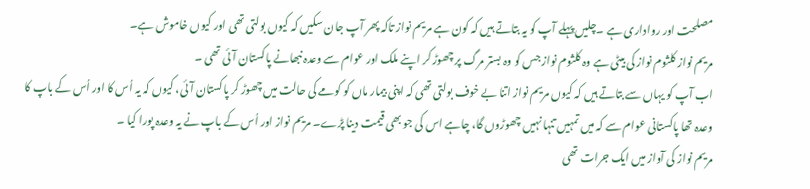مصلحت اور رواداری ہے ۔چلیں پہلے آپ کو یہ بتاتے ہیں کہ کون ہے مریم نواز تاکہ پھر آپ جان سکیں کہ کیوں بولتی تھی اور کیوں خاموش ہے۔
مریم نواز کلثوم نواز کی بیٹی ہے وہ کلثوم نواز جس کو وہ بستر مرگ پر چھوڑ کر اپنے ملک اور عوام سے وعدہ نبھانے پاکستان آئی تھی ۔
اب آپ کو یہاں سے بتاتے ہیں کہ کیوں مریم نواز اتنا بے خوف بولتی تھی کہ اپنی بیمار ماں کو کومے کی حالت میں چھوڑ کر پاکستان آئی، کیوں کہ یہ اُس کا اور اُس کے باپ کا وعدہ تھا پاکستانی عوام سے کہ میں تمہیں تنہا نہیں چھوڑوں گا، چاہے اس کی جو بھی قیمت دینا پڑے۔ مریم نواز اور اُس کے باپ نے یہ وعدہ پورا کیا ۔
مریم نواز کی آواز میں ایک جرات تھی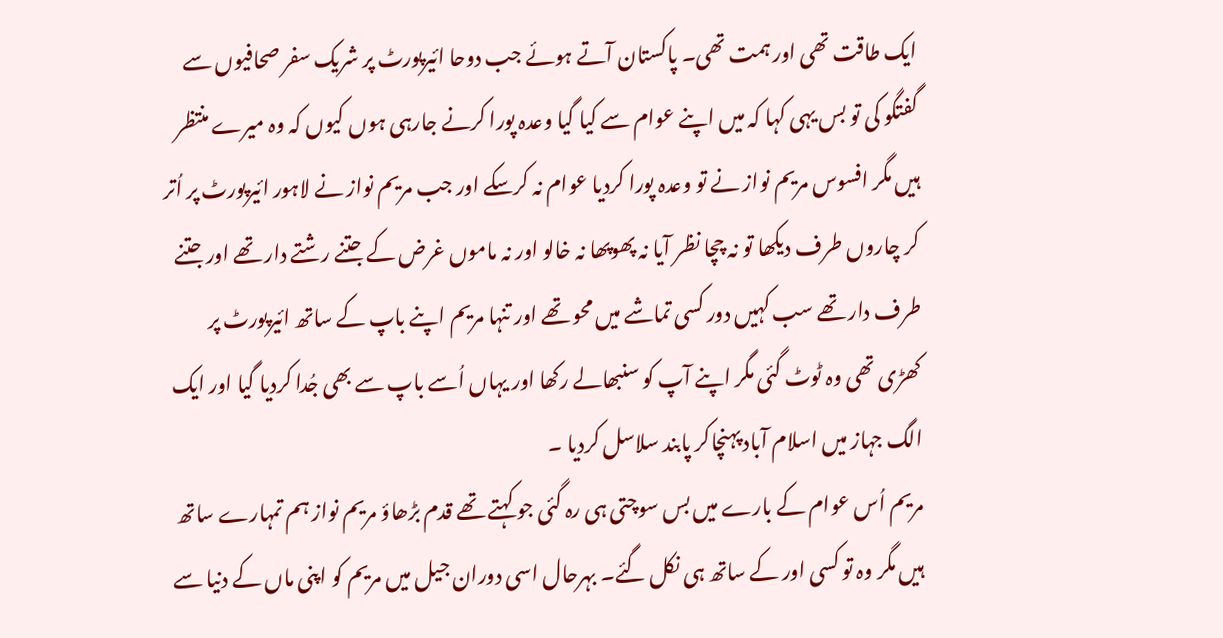ایک طاقت تھی اور ہمت تھی۔ پاکستان آتے ہوئے جب دوحا ائیرپورٹ پر شریک سفر صحافیوں سے گفتگو کی تو بس یہی کہا کہ میں اپنے عوام سے کیا گیا وعدہ پورا کرنے جارہی ہوں کیوں کہ وہ میرے منتظر ہیں مگر افسوس مریم نواز نے تو وعدہ پورا کردیا عوام نہ کرسکے اور جب مریم نواز نے لاہور ائیرپورٹ پر اُتر کر چاروں طرف دیکھا تو نہ چچا نظر آیا نہ پھوپھا نہ خالو اور نہ ماموں غرض کے جتنے رشتے دار تھے اور جتنے طرف دار تھے سب کہیں دور کسی تماشے میں محو تھے اور تنہا مریم اپنے باپ کے ساتھ ائیرپورٹ پر کھڑی تھی وہ ٹوٹ گئی مگر اپنے آپ کو سنبھالے رکھا اور یہاں اُسے باپ سے بھی جُدا کردیا گیا اور ایک الگ جہاز میں اسلام آباد پہنچاکر پابند سلاسل کردیا ۔
مریم اُس عوام کے بارے میں بس سوچتی ہی رہ گئی جو کہتے تھے قدم بڑھاؤ مریم نواز ہم تمہارے ساتھ ہیں مگر وہ تو کسی اور کے ساتھ ہی نکل گئے۔ بہرحال اسی دوران جیل میں مریم کو اپنی ماں کے دنیا سے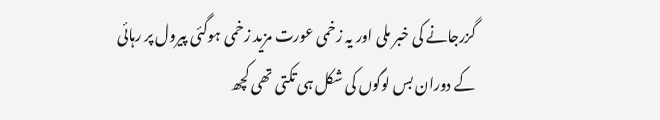گزرجانے کی خبر ملی اور یہ زخمی عورت مزید زخمی ہوگئی پیرول پر رہائی کے دوران بس لوگوں کی شکل ہی تکتی تھی کچھ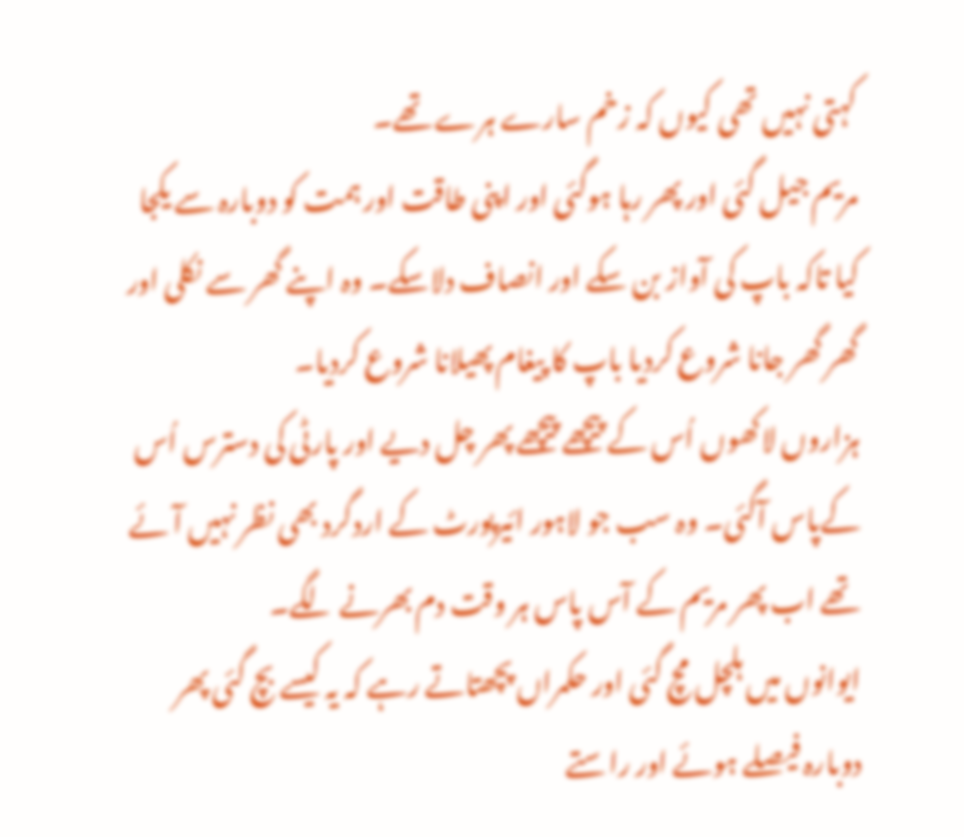کہتی نہیں تھی کیوں کہ زخم سارے ہرے تھے۔
مریم جیل گئی اور پھر رہا ہوگئی اور اپنی طاقت اور ہمت کو دوبارہ سے یکجا کیا تاکہ باپ کی آواز بن سکے اور انصاف دلاسکے۔ وہ اپنے گھر سے نکلی اور گھر گھر جانا شروع کردیا باپ کا پیغام پھیلانا شروع کردیا۔
ہزاروں لاکھوں اُس کے پیچھے پیچھے پھر چل دیے اور پارٹی کی دسترس اُس کےپاس آگئی۔ وہ سب جو لاہور ائیرپورٹ کے اردگرد بھی نظر نہیں آئے تھے اب پھر مریم کے آس پاس ہر وقت دم بھرنے لگے۔
ایوانوں میں ہلچل مچ گئی اور حکمراں پچھتاتے رہے کہ یہ کیسے بچ گئی پھر دوبارہ فیصلے ہوئے اور راستے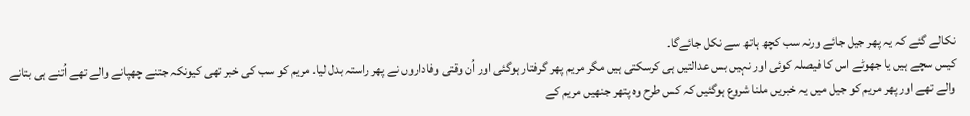نکالے گئے کہ یہ پھر جیل جائے ورنہ سب کچھ ہاتھ سے نکل جائےگا۔
کیس سچے ہیں یا جھوٹے اس کا فیصلہ کوئی اور نہیں بس عدالتیں ہی کرسکتی ہیں مگر مریم پھر گرفتار ہوگئی اور اُن وقتی وفاداروں نے پھر راستہ بدل لیا۔ مریم کو سب کی خبر تھی کیونکہ جتنے چھپانے والے تھے اُتنے ہی بتانے والے تھے اور پھر مریم کو جیل میں یہ خبریں ملنا شروع ہوگئیں کہ کس طرح وہ پتھر جنھیں مریم کے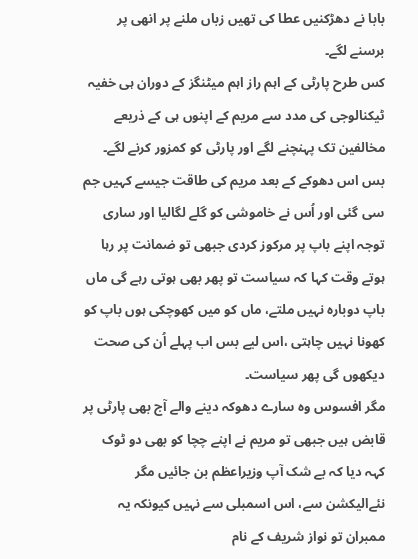بابا نے دھڑکنیں عطا کی تھیں زباں ملنے پر انھی پر برسنے لگے۔
کس طرح پارٹی کے اہم راز اہم میٹنگز کے دوران ہی خفیہ ٹیکنالوجی کی مدد سے مریم کے اپنوں ہی کے ذریعے مخالفین تک پہنچنے لگے اور پارٹی کو کمزور کرنے لگے۔
بس اس دھوکے کے بعد مریم کی طاقت جیسے کہیں جم سی گئی اور اُس نے خاموشی کو گلے لگالیا اور ساری توجہ اپنے باپ پر مرکوز کردی جبھی تو ضمانت پر رہا ہوتے وقت کہا کہ سیاست تو پھر بھی ہوتی رہے گی ماں باپ دوبارہ نہیں ملتے، ماں کو میں کھوچکی ہوں باپ کو کھونا نہیں چاہتی ،اس لیے بس اب پہلے اُن کی صحت دیکھوں گی پھر سیاست۔
مگر افسوس وہ سارے دھوکہ دینے والے آج بھی پارٹی پر قابض ہیں جبھی تو مریم نے اپنے چچا کو بھی دو ٹوک کہہ دیا کہ بے شک آپ وزیراعظم بن جائیں مگر نئےالیکشن سے، اس اسمبلی سے نہیں کیونکہ یہ ممبران تو نواز شریف کے نام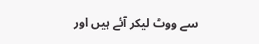سے ووٹ لیکر آئے ہیں اور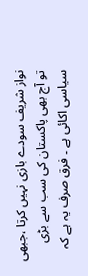نواز شریف سودے بازی نہیں کرتا ،جبھی تو آج بھی پاکستان کی سب سے بڑی سیاسی اکائی ہے ۔ فرق صرف یہ ہے کہ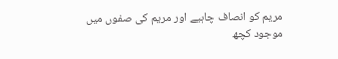مریم کو انصاف چاہیے اور مریم کی صفوں میں موجود کچھ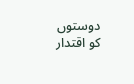دوستوں کو اقتدار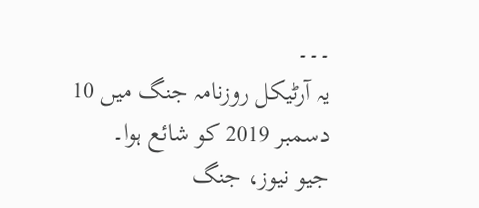۔۔۔
یہ آرٹیکل روزنامہ جنگ میں 10 دسمبر 2019 کو شائع ہوا۔
جیو نیوز، جنگ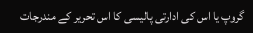گروپ یا اس کی ادارتی پالیسی کا اس تحریر کے مندرجات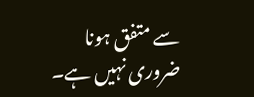سے متفق ہونا ضروری نہیں ہے۔